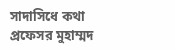সাদাসিধে কথা
প্রফেসর মুহাম্মদ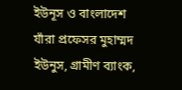ইউনূস ও বাংলাদেশ
যাঁরা প্রফেসর মুহাম্মদ ইউনুস, গ্রামীণ ব্যাংক,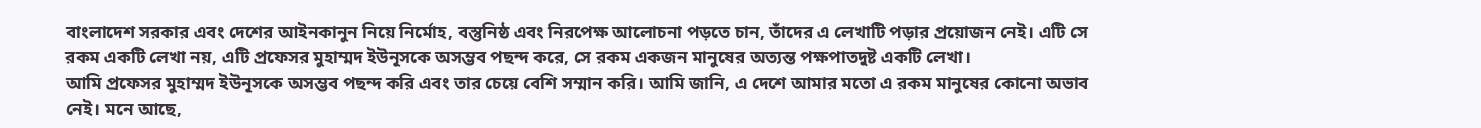বাংলাদেশ সরকার এবং দেশের আইনকানুন নিয়ে নির্মোহ, বস্তুনিষ্ঠ এবং নিরপেক্ষ আলোচনা পড়তে চান, তাঁদের এ লেখাটি পড়ার প্রয়োজন নেই। এটি সে রকম একটি লেখা নয়, এটি প্রফেসর মুহাম্মদ ইউনূসকে অসম্ভব পছন্দ করে, সে রকম একজন মানুষের অত্যন্ত পক্ষপাতদুষ্ট একটি লেখা।
আমি প্রফেসর মুহাম্মদ ইউনূসকে অসম্ভব পছন্দ করি এবং তার চেয়ে বেশি সম্মান করি। আমি জানি, এ দেশে আমার মতো এ রকম মানুষের কোনো অভাব নেই। মনে আছে,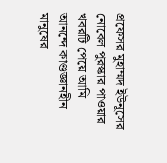প্রফেসর মুহাম্মদ ইউনূসের নোবেল পুরস্কার পাওয়ার খবরটি পেয়ে আমি আনন্দে কাণ্ডজ্ঞানহীন মানুষের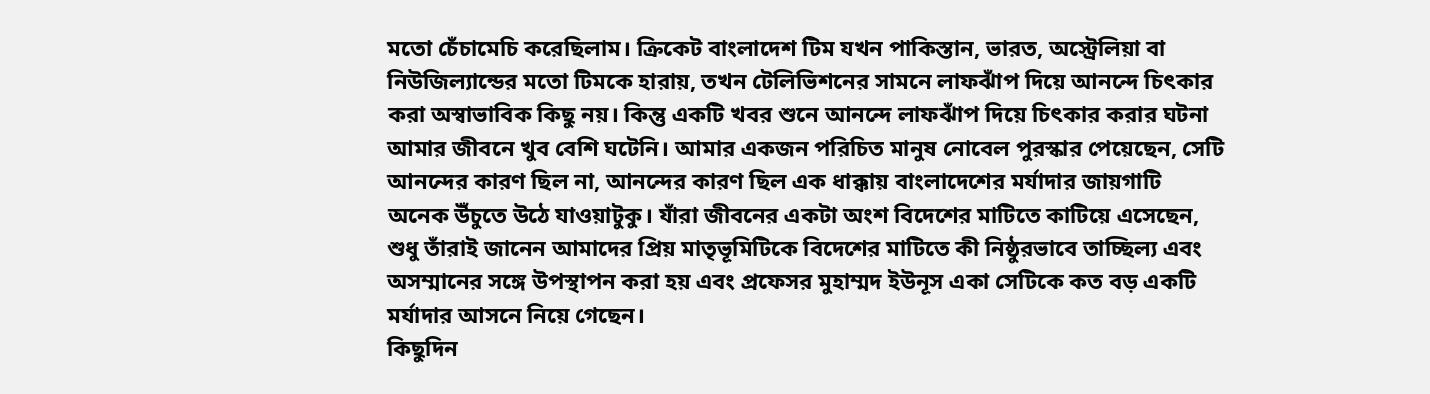মতো চেঁচামেচি করেছিলাম। ক্রিকেট বাংলাদেশ টিম যখন পাকিস্তান, ভারত, অস্ট্রেলিয়া বা নিউজিল্যান্ডের মতো টিমকে হারায়, তখন টেলিভিশনের সামনে লাফঝাঁপ দিয়ে আনন্দে চিৎকার করা অস্বাভাবিক কিছু নয়। কিন্তু একটি খবর শুনে আনন্দে লাফঝাঁপ দিয়ে চিৎকার করার ঘটনা আমার জীবনে খুব বেশি ঘটেনি। আমার একজন পরিচিত মানুষ নোবেল পুরস্কার পেয়েছেন, সেটি আনন্দের কারণ ছিল না, আনন্দের কারণ ছিল এক ধাক্কায় বাংলাদেশের মর্যাদার জায়গাটি অনেক উঁচুতে উঠে যাওয়াটুকু। যাঁরা জীবনের একটা অংশ বিদেশের মাটিতে কাটিয়ে এসেছেন, শুধু তাঁরাই জানেন আমাদের প্রিয় মাতৃভূমিটিকে বিদেশের মাটিতে কী নিষ্ঠুরভাবে তাচ্ছিল্য এবং অসম্মানের সঙ্গে উপস্থাপন করা হয় এবং প্রফেসর মুহাম্মদ ইউনূস একা সেটিকে কত বড় একটি মর্যাদার আসনে নিয়ে গেছেন।
কিছুদিন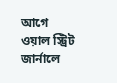আগে ওয়াল স্ট্রিট জার্নালে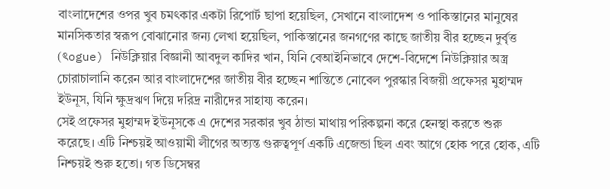বাংলাদেশের ওপর খুব চমৎকার একটা রিপোর্ট ছাপা হয়েছিল, সেখানে বাংলাদেশ ও পাকিস্তানের মানুষের মানসিকতার স্বরূপ বোঝানোর জন্য লেখা হয়েছিল, পাকিস্তানের জনগণের কাছে জাতীয় বীর হচ্ছেন দুর্বৃত্ত (ৎogue) নিউক্লিয়ার বিজ্ঞানী আবদুল কাদির খান, যিনি বেআইনিভাবে দেশে-বিদেশে নিউক্লিয়ার অস্ত্র চোরাচালানি করেন আর বাংলাদেশের জাতীয় বীর হচ্ছেন শান্তিতে নোবেল পুরস্কার বিজয়ী প্রফেসর মুহাম্মদ ইউনূস, যিনি ক্ষুদ্রঋণ দিয়ে দরিদ্র নারীদের সাহায্য করেন।
সেই প্রফেসর মুহাম্মদ ইউনূসকে এ দেশের সরকার খুব ঠান্ডা মাথায় পরিকল্পনা করে হেনস্থা করতে শুরু করেছে। এটি নিশ্চয়ই আওয়ামী লীগের অত্যন্ত গুরুত্বপূর্ণ একটি এজেন্ডা ছিল এবং আগে হোক পরে হোক, এটি নিশ্চয়ই শুরু হতো। গত ডিসেম্বর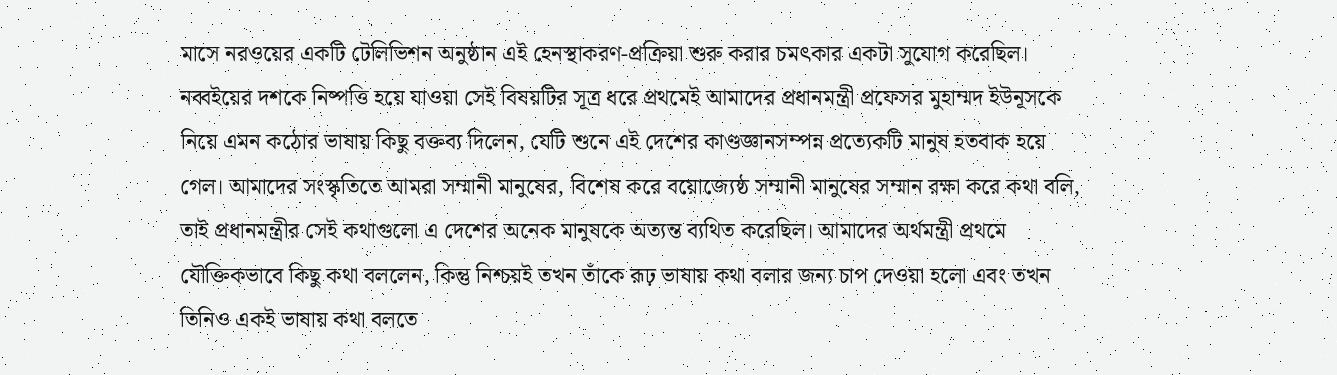মাসে নরওয়ের একটি টেলিভিশন অনুষ্ঠান এই হেনস্থাকরণ-প্রক্রিয়া শুরু করার চমৎকার একটা সুযোগ করেছিল। নব্বইয়ের দশকে নিষ্পত্তি হয়ে যাওয়া সেই বিষয়টির সূত্র ধরে প্রথমেই আমাদের প্রধানমন্ত্রী প্রফেসর মুহাম্মদ ইউনূসকে নিয়ে এমন কঠোর ভাষায় কিছু বক্তব্য দিলেন, যেটি শুনে এই দেশের কাণ্ডজ্ঞানসম্পন্ন প্রত্যেকটি মানুষ হতবাক হয়ে গেল। আমাদের সংস্কৃতিতে আমরা সম্মানী মানুষের, বিশেষ করে বয়োজ্যেষ্ঠ সম্মানী মানুষের সম্মান রক্ষা করে কথা বলি, তাই প্রধানমন্ত্রীর সেই কথাগুলো এ দেশের অনেক মানুষকে অত্যন্ত ব্যথিত করেছিল। আমাদের অর্থমন্ত্রী প্রথমে যৌক্তিকভাবে কিছু কথা বললেন, কিন্তু নিশ্চয়ই তখন তাঁকে রূঢ় ভাষায় কথা বলার জন্য চাপ দেওয়া হলো এবং তখন তিনিও একই ভাষায় কথা বলতে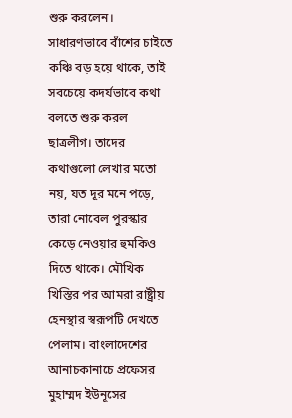শুরু করলেন। সাধারণভাবে বাঁশের চাইতে কঞ্চি বড় হয়ে থাকে, তাই সবচেয়ে কদর্যভাবে কথা বলতে শুরু করল ছাত্রলীগ। তাদের কথাগুলো লেখার মতো নয়, যত দূর মনে পড়ে, তারা নোবেল পুরস্কার কেড়ে নেওয়ার হুমকিও দিতে থাকে। মৌখিক খিস্তির পর আমরা রাষ্ট্রীয় হেনস্থার স্বরূপটি দেখতে পেলাম। বাংলাদেশের আনাচকানাচে প্রফেসর মুহাম্মদ ইউনূসের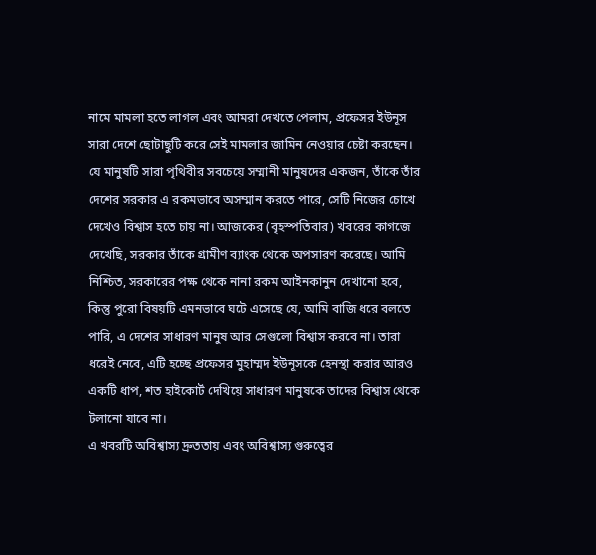নামে মামলা হতে লাগল এবং আমরা দেখতে পেলাম, প্রফেসর ইউনূস সারা দেশে ছোটাছুটি করে সেই মামলার জামিন নেওয়ার চেষ্টা করছেন। যে মানুষটি সারা পৃথিবীর সবচেয়ে সম্মানী মানুষদের একজন, তাঁকে তাঁর দেশের সরকার এ রকমভাবে অসম্মান করতে পারে, সেটি নিজের চোখে দেখেও বিশ্বাস হতে চায় না। আজকের (বৃহস্পতিবার) খবরের কাগজে দেখেছি, সরকার তাঁকে গ্রামীণ ব্যাংক থেকে অপসারণ করেছে। আমি নিশ্চিত, সরকারের পক্ষ থেকে নানা রকম আইনকানুন দেখানো হবে, কিন্তু পুরো বিষয়টি এমনভাবে ঘটে এসেছে যে, আমি বাজি ধরে বলতে পারি, এ দেশের সাধারণ মানুষ আর সেগুলো বিশ্বাস করবে না। তারা ধরেই নেবে, এটি হচ্ছে প্রফেসর মুহাম্মদ ইউনূসকে হেনস্থা করার আরও একটি ধাপ, শত হাইকোর্ট দেখিয়ে সাধারণ মানুষকে তাদের বিশ্বাস থেকে টলানো যাবে না।
এ খবরটি অবিশ্বাস্য দ্রুততায় এবং অবিশ্বাস্য গুরুত্বের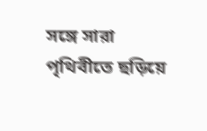সঙ্গে সারা পৃথিবীতে ছড়িয়ে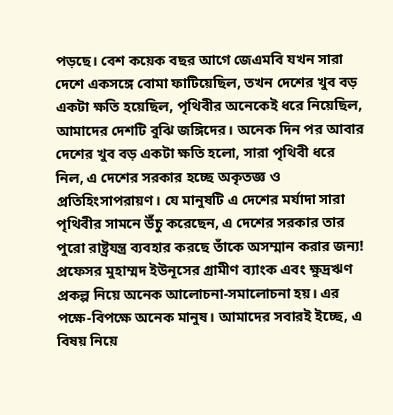পড়ছে। বেশ কয়েক বছর আগে জেএমবি যখন সারা দেশে একসঙ্গে বোমা ফাটিয়েছিল, তখন দেশের খুব বড় একটা ক্ষতি হয়েছিল, পৃথিবীর অনেকেই ধরে নিয়েছিল, আমাদের দেশটি বুঝি জঙ্গিদের। অনেক দিন পর আবার দেশের খুব বড় একটা ক্ষতি হলো, সারা পৃথিবী ধরে নিল, এ দেশের সরকার হচ্ছে অকৃতজ্ঞ ও প্রতিহিংসাপরায়ণ। যে মানুষটি এ দেশের মর্যাদা সারা পৃথিবীর সামনে উঁচু করেছেন, এ দেশের সরকার তার পুরো রাষ্ট্রযন্ত্র ব্যবহার করছে তাঁকে অসম্মান করার জন্য!
প্রফেসর মুহাম্মদ ইউনূসের গ্রামীণ ব্যাংক এবং ক্ষুদ্রঋণ প্রকল্প নিয়ে অনেক আলোচনা-সমালোচনা হয়। এর পক্ষে-বিপক্ষে অনেক মানুষ। আমাদের সবারই ইচ্ছে, এ বিষয় নিয়ে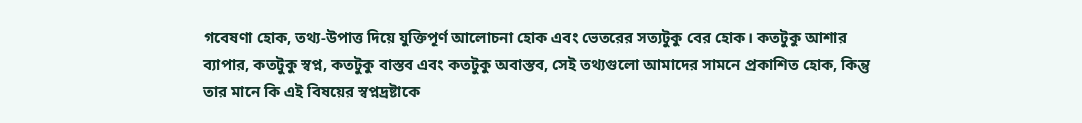গবেষণা হোক, তথ্য-উপাত্ত দিয়ে যুক্তিপূর্ণ আলোচনা হোক এবং ভেতরের সত্যটুকু বের হোক। কতটুকু আশার ব্যাপার, কতটুকু স্বপ্ন, কতটুকু বাস্তব এবং কতটুকু অবাস্তব, সেই তথ্যগুলো আমাদের সামনে প্রকাশিত হোক, কিন্তু তার মানে কি এই বিষয়ের স্বপ্নদ্রষ্টাকে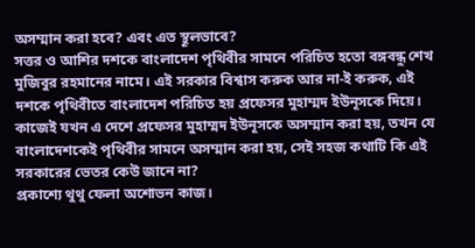অসম্মান করা হবে? এবং এত স্থূলভাবে?
সত্তর ও আশির দশকে বাংলাদেশ পৃথিবীর সামনে পরিচিত হতো বঙ্গবন্ধু শেখ মুজিবুর রহমানের নামে। এই সরকার বিশ্বাস করুক আর না-ই করুক, এই দশকে পৃথিবীতে বাংলাদেশ পরিচিত হয় প্রফেসর মুহাম্মদ ইউনূসকে দিয়ে। কাজেই যখন এ দেশে প্রফেসর মুহাম্মদ ইউনূসকে অসম্মান করা হয়, তখন যে বাংলাদেশকেই পৃথিবীর সামনে অসম্মান করা হয়, সেই সহজ কথাটি কি এই সরকারের ভেতর কেউ জানে না?
প্রকাশ্যে থুথু ফেলা অশোভন কাজ।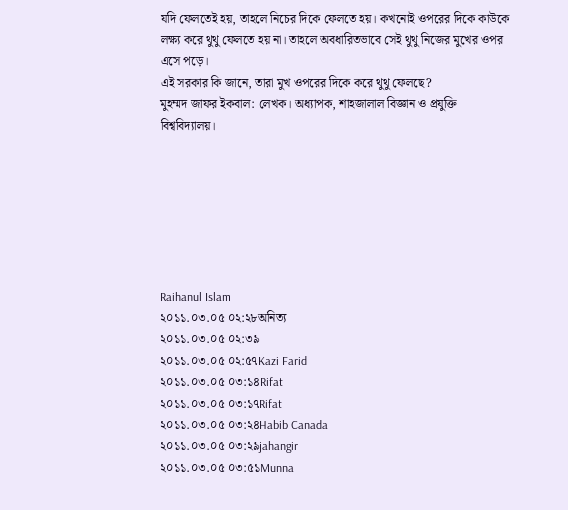যদি ফেলতেই হয়, তাহলে নিচের দিকে ফেলতে হয়। কখনোই ওপরের দিকে কাউকে লক্ষ্য করে থুথু ফেলতে হয় না। তাহলে অবধারিতভাবে সেই থুথু নিজের মুখের ওপর এসে পড়ে।
এই সরকার কি জানে, তারা মুখ ওপরের দিকে করে থুথু ফেলছে?
মুহম্মদ জাফর ইকবাল: লেখক। অধ্যাপক, শাহজালাল বিজ্ঞান ও প্রযুক্তি বিশ্ববিদ্যালয়।







Raihanul Islam
২০১১.০৩.০৫ ০২:২৮অনিত্য
২০১১.০৩.০৫ ০২:৩৯
২০১১.০৩.০৫ ০২:৫৭Kazi Farid
২০১১.০৩.০৫ ০৩:১৪Rifat
২০১১.০৩.০৫ ০৩:১৭Rifat
২০১১.০৩.০৫ ০৩:২৪Habib Canada
২০১১.০৩.০৫ ০৩:২৯jahangir
২০১১.০৩.০৫ ০৩:৫১Munna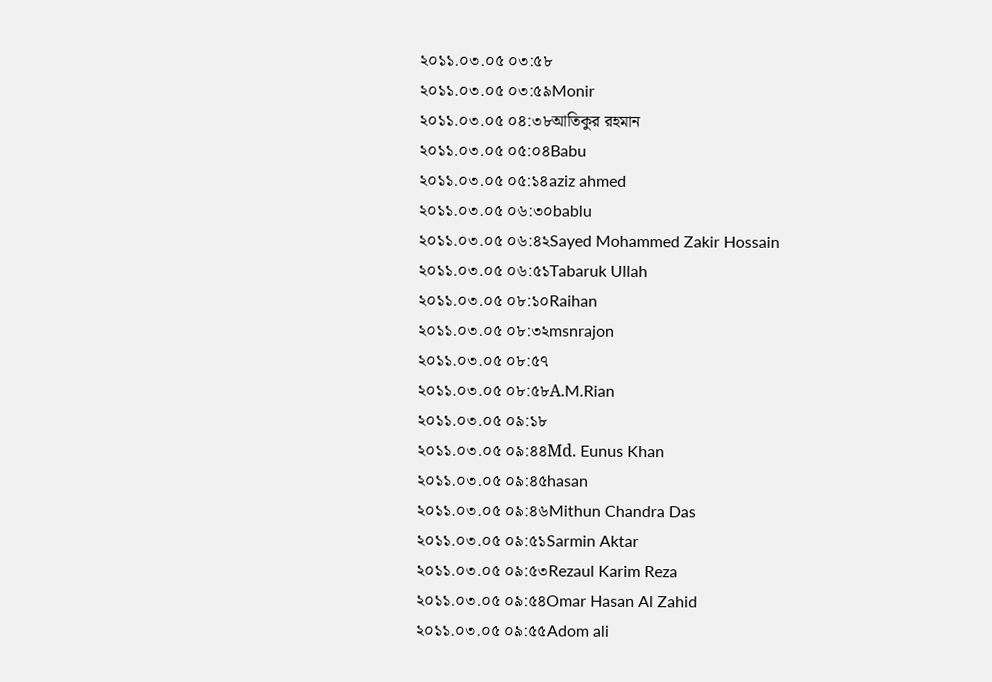২০১১.০৩.০৫ ০৩:৫৮
২০১১.০৩.০৫ ০৩:৫৯Monir
২০১১.০৩.০৫ ০৪:৩৮আতিকুর রহমান
২০১১.০৩.০৫ ০৫:০৪Babu
২০১১.০৩.০৫ ০৫:১৪aziz ahmed
২০১১.০৩.০৫ ০৬:৩০bablu
২০১১.০৩.০৫ ০৬:৪২Sayed Mohammed Zakir Hossain
২০১১.০৩.০৫ ০৬:৫১Tabaruk Ullah
২০১১.০৩.০৫ ০৮:১০Raihan
২০১১.০৩.০৫ ০৮:৩২msnrajon
২০১১.০৩.০৫ ০৮:৫৭
২০১১.০৩.০৫ ০৮:৫৮A.M.Rian
২০১১.০৩.০৫ ০৯:১৮
২০১১.০৩.০৫ ০৯:৪৪Md. Eunus Khan
২০১১.০৩.০৫ ০৯:৪৫hasan
২০১১.০৩.০৫ ০৯:৪৬Mithun Chandra Das
২০১১.০৩.০৫ ০৯:৫১Sarmin Aktar
২০১১.০৩.০৫ ০৯:৫৩Rezaul Karim Reza
২০১১.০৩.০৫ ০৯:৫৪Omar Hasan Al Zahid
২০১১.০৩.০৫ ০৯:৫৫Adom ali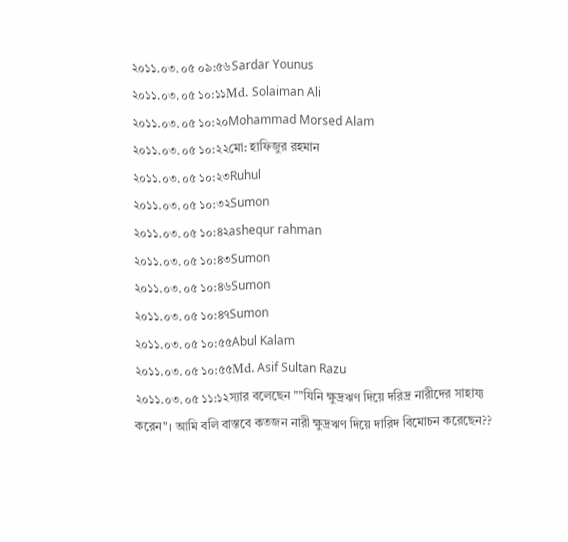২০১১.০৩.০৫ ০৯:৫৬Sardar Younus
২০১১.০৩.০৫ ১০:১১Md. Solaiman Ali
২০১১.০৩.০৫ ১০:২০Mohammad Morsed Alam
২০১১.০৩.০৫ ১০:২২মো: হাফিজুর রহমান
২০১১.০৩.০৫ ১০:২৩Ruhul
২০১১.০৩.০৫ ১০:৩২Sumon
২০১১.০৩.০৫ ১০:৪২ashequr rahman
২০১১.০৩.০৫ ১০:৪৩Sumon
২০১১.০৩.০৫ ১০:৪৬Sumon
২০১১.০৩.০৫ ১০:৪৭Sumon
২০১১.০৩.০৫ ১০:৫৫Abul Kalam
২০১১.০৩.০৫ ১০:৫৫Md. Asif Sultan Razu
২০১১.০৩.০৫ ১১:১২স্যার বলেছেন ""যিনি ক্ষুদ্রঋণ দিয়ে দরিদ্র নারীদের সাহায্য করেন"। আমি বলি বাস্তবে কতজন নারী ক্ষুদ্রঋণ দিয়ে দারিদ বিমোচন করেছেন??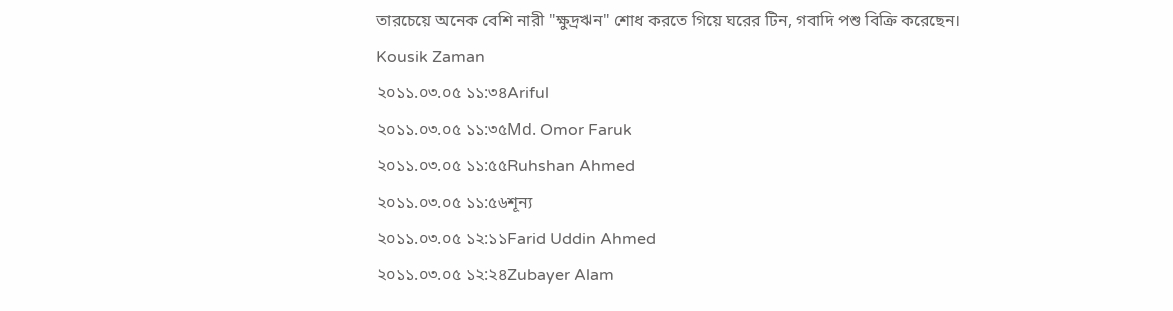তারচেয়ে অনেক বেশি নারী "ক্ষুদ্রঋন" শোধ করতে গিয়ে ঘরের টিন, গবাদি পশু বিক্রি করেছেন।
Kousik Zaman
২০১১.০৩.০৫ ১১:৩৪Ariful
২০১১.০৩.০৫ ১১:৩৫Md. Omor Faruk
২০১১.০৩.০৫ ১১:৫৫Ruhshan Ahmed
২০১১.০৩.০৫ ১১:৫৬শূন্য
২০১১.০৩.০৫ ১২:১১Farid Uddin Ahmed
২০১১.০৩.০৫ ১২:২৪Zubayer Alam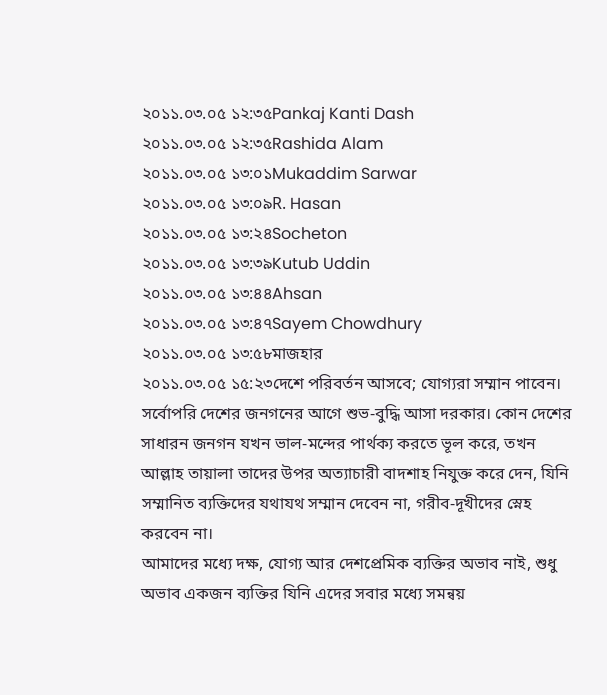২০১১.০৩.০৫ ১২:৩৫Pankaj Kanti Dash
২০১১.০৩.০৫ ১২:৩৫Rashida Alam
২০১১.০৩.০৫ ১৩:০১Mukaddim Sarwar
২০১১.০৩.০৫ ১৩:০৯R. Hasan
২০১১.০৩.০৫ ১৩:২৪Socheton
২০১১.০৩.০৫ ১৩:৩৯Kutub Uddin
২০১১.০৩.০৫ ১৩:৪৪Ahsan
২০১১.০৩.০৫ ১৩:৪৭Sayem Chowdhury
২০১১.০৩.০৫ ১৩:৫৮মাজহার
২০১১.০৩.০৫ ১৫:২৩দেশে পরিবর্তন আসবে; যোগ্যরা সম্মান পাবেন।
সর্বোপরি দেশের জনগনের আগে শুভ-বুদ্ধি আসা দরকার। কোন দেশের সাধারন জনগন যখন ভাল-মন্দের পার্থক্য করতে ভূল করে, তখন আল্লাহ তায়ালা তাদের উপর অত্যাচারী বাদশাহ নিযুক্ত করে দেন, যিনি সম্মানিত ব্যক্তিদের যথাযথ সম্মান দেবেন না, গরীব-দূখীদের স্নেহ করবেন না।
আমাদের মধ্যে দক্ষ, যোগ্য আর দেশপ্রেমিক ব্যক্তির অভাব নাই, শুধু অভাব একজন ব্যক্তির যিনি এদের সবার মধ্যে সমন্বয়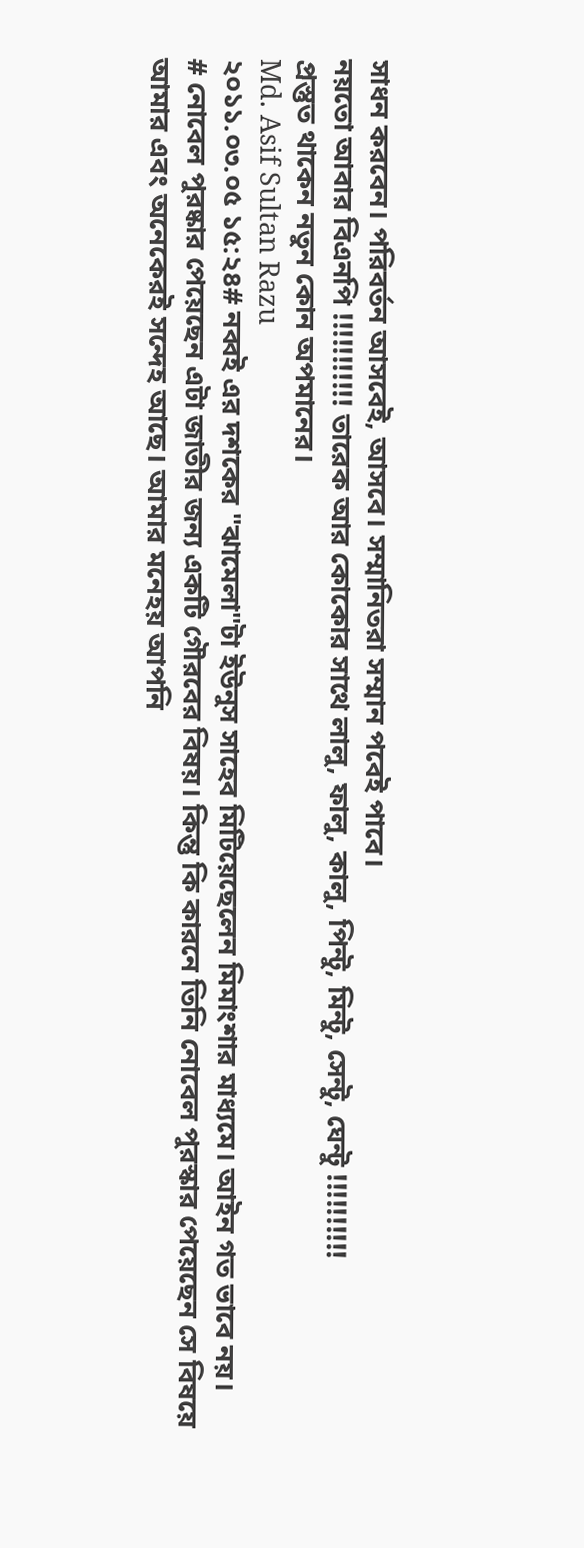সাধন করবেন। পরিবর্তন আসবেই, আসবে। সম্মানিতরা সম্মান পবেই পাবে।
নয়তো আবার বিএনপি !!!!!!!!!!! তারেক আর কোকোর সাথে লালু, ফালু, কালু, পিন্টু, মিন্টু, সেন্টু, ঘেন্টু !!!!!!!!!!
প্রস্তুত থাকেন নতুন কোন অপমানের।
Md. Asif Sultan Razu
২০১১.০৩.০৫ ১৫:২৪# নব্বই এর দশকের "ঝামেলা"টা ইউনুস সাহেব মিটিয়েছেলেন মিমাংশার মাধ্যমে। আইন গত ভাবে নয়।
# নোবেল পুরষ্কার পেয়েছেন এটা জাতীর জন্য একটি গৌরবের বিষয়। কিন্তু কি কারনে তিনি নোবেল পুরস্কার পেয়েছেন সে বিষয়ে আমার এবং অনেকেরই সন্দেহ আছে। আমার মনেহয় আপনি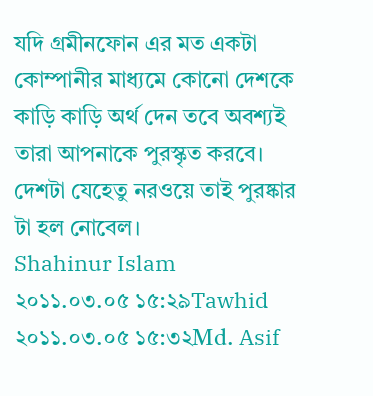যদি গ্রমীনফোন এর মত একটা কোম্পানীর মাধ্যমে কোনো দেশকে কাড়ি কাড়ি অর্থ দেন তবে অবশ্যই তারা আপনাকে পুরস্কৃত করবে। দেশটা যেহেতু নরওয়ে তাই পুরষ্কার টা হল নোবেল।
Shahinur Islam
২০১১.০৩.০৫ ১৫:২৯Tawhid
২০১১.০৩.০৫ ১৫:৩২Md. Asif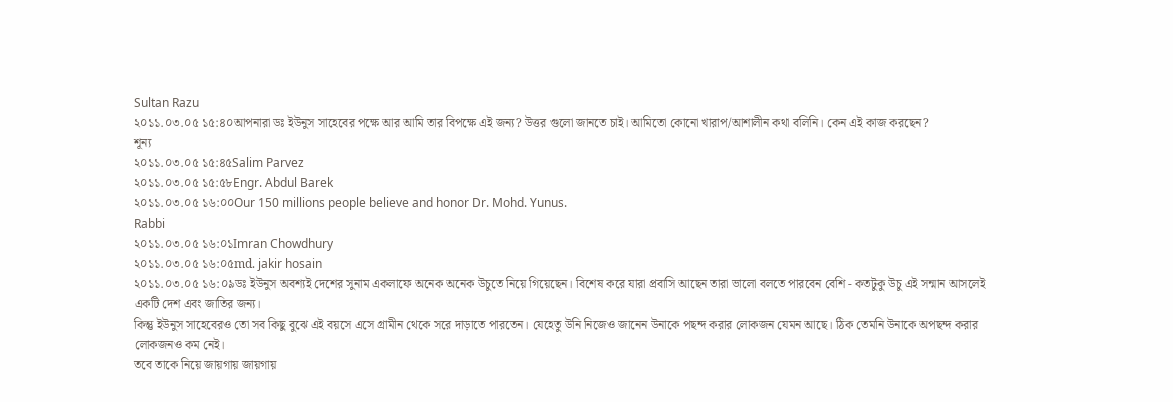Sultan Razu
২০১১.০৩.০৫ ১৫:৪০আপনারা ডঃ ইউনুস সাহেবের পক্ষে আর আমি তার বিপক্ষে এই জন্য? উত্তর গুলো জানতে চাই। আমিতো কোনো খারাপ/আশালীন কথা বলিনি। কেন এই কাজ করছেন?
শূন্য
২০১১.০৩.০৫ ১৫:৪৫Salim Parvez
২০১১.০৩.০৫ ১৫:৫৮Engr. Abdul Barek
২০১১.০৩.০৫ ১৬:০০Our 150 millions people believe and honor Dr. Mohd. Yunus.
Rabbi
২০১১.০৩.০৫ ১৬:০১Imran Chowdhury
২০১১.০৩.০৫ ১৬:০৫md. jakir hosain
২০১১.০৩.০৫ ১৬:০৯ডঃ ইউনুস অবশ্যই দেশের সুনাম একলাফে অনেক অনেক উচুতে নিয়ে গিয়েছেন। বিশেষ করে যারা প্রবাসি আছেন তারা ভালো বলতে পারবেন বেশি - কতটুকু উচু এই সন্মান আসলেই একটি দেশ এবং জাতির জন্য।
কিন্তু ইউনুস সাহেবেরও তো সব কিছু বুঝে এই বয়সে এসে গ্রামীন থেকে সরে দাড়াতে পারতেন। যেহেতু উনি নিজেও জানেন উনাকে পছন্দ করার লোকজন যেমন আছে। ঠিক তেমনি উনাকে অপছন্দ করার লোকজনও কম নেই।
তবে তাকে নিয়ে জায়গায় জায়গায়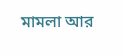মামলা আর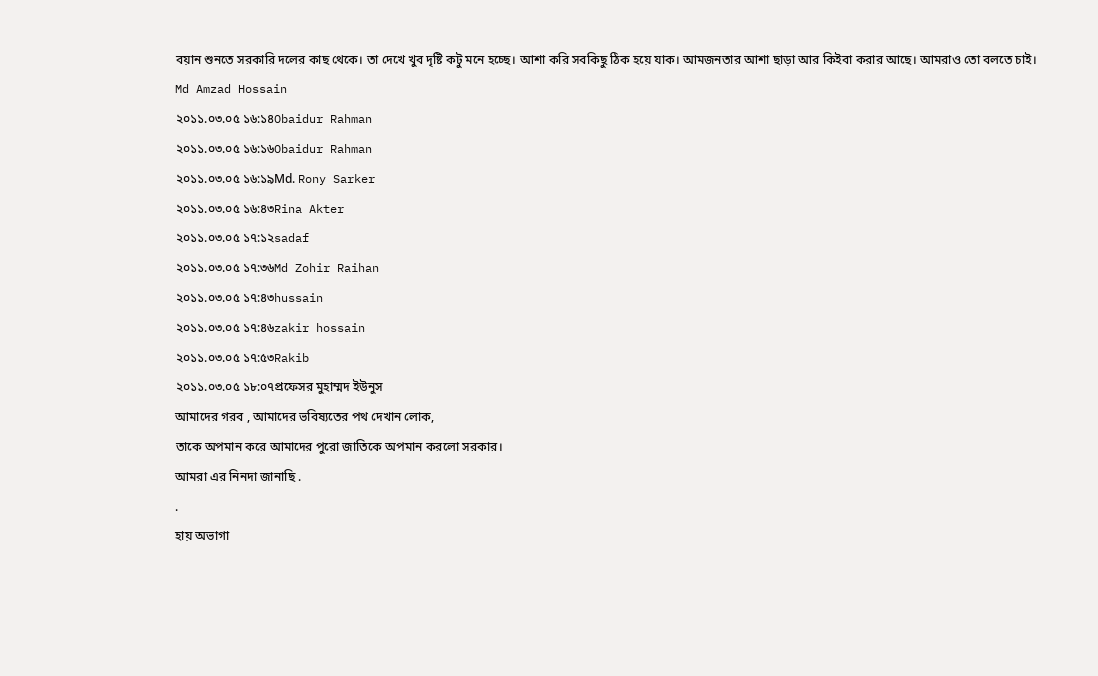বয়ান শুনতে সরকারি দলের কাছ থেকে। তা দেখে খুব দৃষ্টি কটু মনে হচ্ছে। আশা করি সবকিছু ঠিক হয়ে যাক। আমজনতার আশা ছাড়া আর কিইবা করার আছে। আমরাও তো বলতে চাই।
Md Amzad Hossain
২০১১.০৩.০৫ ১৬:১৪Obaidur Rahman
২০১১.০৩.০৫ ১৬:১৬Obaidur Rahman
২০১১.০৩.০৫ ১৬:১৯Md. Rony Sarker
২০১১.০৩.০৫ ১৬:৪৩Rina Akter
২০১১.০৩.০৫ ১৭:১২sadaf
২০১১.০৩.০৫ ১৭:৩৬Md Zohir Raihan
২০১১.০৩.০৫ ১৭:৪৩hussain
২০১১.০৩.০৫ ১৭:৪৬zakir hossain
২০১১.০৩.০৫ ১৭:৫৩Rakib
২০১১.০৩.০৫ ১৮:০৭প্রফেসর মুহাম্মদ ইউনুস
আমাদের গরব , আমাদের ভবিষ্যতের পথ দেখান লোক,
তাকে অপমান করে আমাদের পুরো জাতিকে অপমান করলো সরকার।
আমরা এর নিনদা জানাছি .
.
হায় অভাগা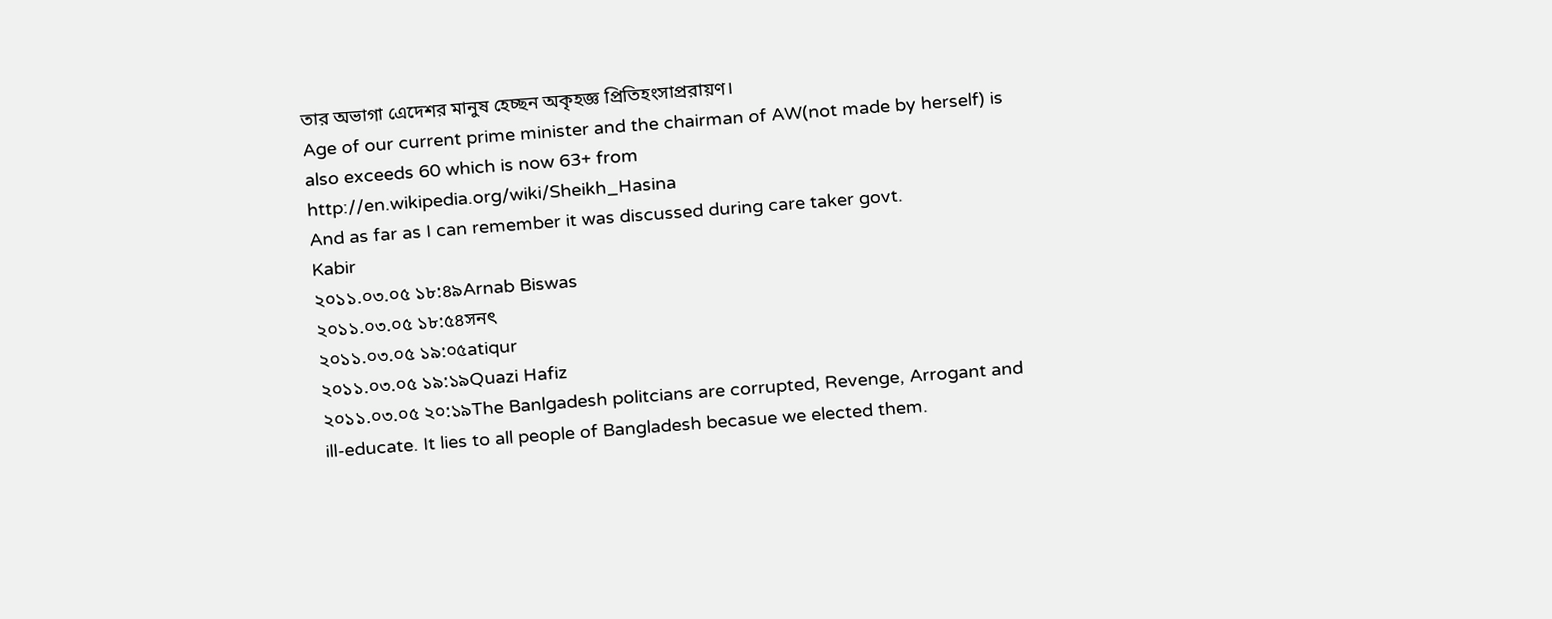তার অভাগা এেদেশর মানুষ হেচ্ছন অকৃহজ্ঞ প্রিতিহংসাপ্ররায়ণ।
Age of our current prime minister and the chairman of AW(not made by herself) is also exceeds 60 which is now 63+ from
http://en.wikipedia.org/wiki/Sheikh_Hasina
And as far as I can remember it was discussed during care taker govt.
Kabir
২০১১.০৩.০৫ ১৮:৪৯Arnab Biswas
২০১১.০৩.০৫ ১৮:৫৪সনৎ
২০১১.০৩.০৫ ১৯:০৫atiqur
২০১১.০৩.০৫ ১৯:১৯Quazi Hafiz
২০১১.০৩.০৫ ২০:১৯The Banlgadesh politcians are corrupted, Revenge, Arrogant and ill-educate. It lies to all people of Bangladesh becasue we elected them.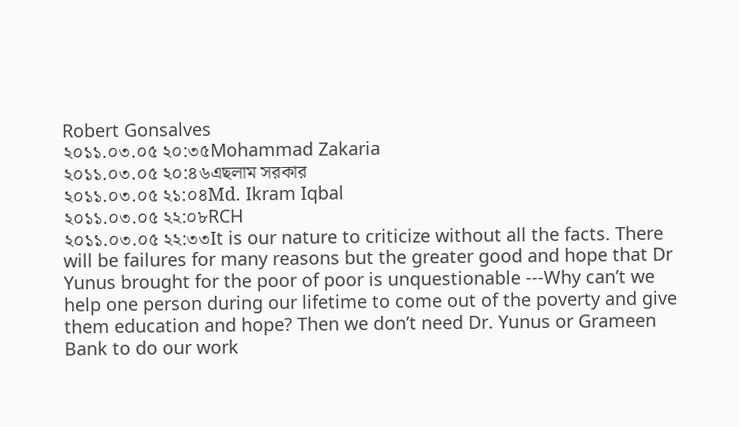Robert Gonsalves
২০১১.০৩.০৫ ২০:৩৫Mohammad Zakaria
২০১১.০৩.০৫ ২০:৪৬এছলাম সরকার
২০১১.০৩.০৫ ২১:০৪Md. Ikram Iqbal
২০১১.০৩.০৫ ২২:০৮RCH
২০১১.০৩.০৫ ২২:৩৩It is our nature to criticize without all the facts. There will be failures for many reasons but the greater good and hope that Dr Yunus brought for the poor of poor is unquestionable ---Why can’t we help one person during our lifetime to come out of the poverty and give them education and hope? Then we don’t need Dr. Yunus or Grameen Bank to do our work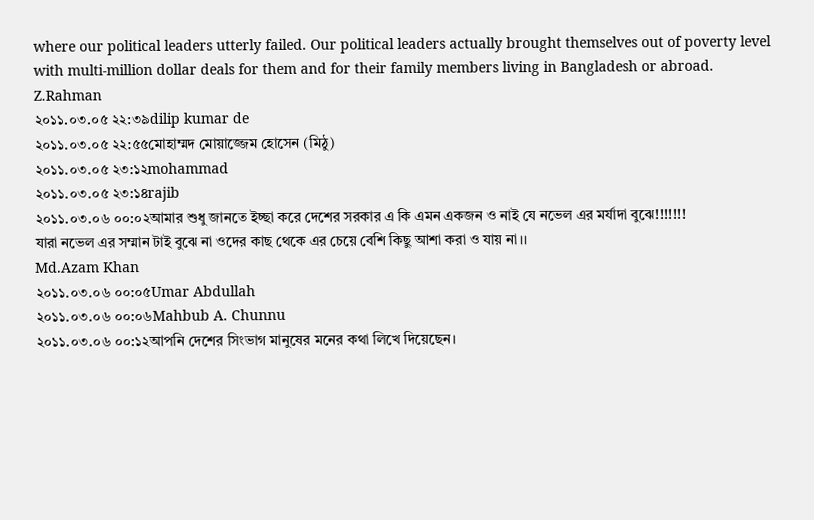where our political leaders utterly failed. Our political leaders actually brought themselves out of poverty level with multi-million dollar deals for them and for their family members living in Bangladesh or abroad.
Z.Rahman
২০১১.০৩.০৫ ২২:৩৯dilip kumar de
২০১১.০৩.০৫ ২২:৫৫মোহাম্মদ মোয়াজ্জেম হোসেন (মিঠু)
২০১১.০৩.০৫ ২৩:১২mohammad
২০১১.০৩.০৫ ২৩:১৪rajib
২০১১.০৩.০৬ ০০:০২আমার শুধু জানতে ইচ্ছা করে দেশের সরকার এ কি এমন একজন ও নাই যে নভেল এর মর্যাদা বুঝে!!!!!!!
যারা নভেল এর সম্মান টাই বুঝে না ওদের কাছ থেকে এর চেয়ে বেশি কিছু আশা করা ও যায় না।।
Md.Azam Khan
২০১১.০৩.০৬ ০০:০৫Umar Abdullah
২০১১.০৩.০৬ ০০:০৬Mahbub A. Chunnu
২০১১.০৩.০৬ ০০:১২আপনি দেশের সিংভাগ মানুষের মনের কথা লিখে দিয়েছেন।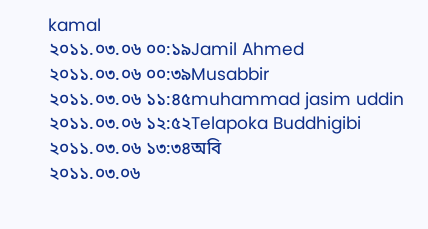kamal
২০১১.০৩.০৬ ০০:১৯Jamil Ahmed
২০১১.০৩.০৬ ০০:৩৯Musabbir
২০১১.০৩.০৬ ১১:৪৫muhammad jasim uddin
২০১১.০৩.০৬ ১২:৫২Telapoka Buddhigibi
২০১১.০৩.০৬ ১৩:৩৪অবি
২০১১.০৩.০৬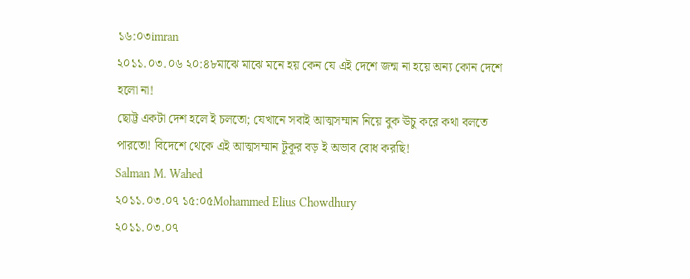১৬:০৩imran
২০১১.০৩.০৬ ২০:৪৮মাঝে মাঝে মনে হয় কেন যে এই দেশে জন্ম না হয়ে অন্য কোন দেশে হলো না!
ছোট্ট একটা দেশ হলে ই চলতো; যেখানে সবাই আত্মসম্মান নিয়ে বুক ঊচু করে কথা বলতে পারতো! বিদেশে থেকে এই আত্মসম্মান টূকূর বড় ই অভাব বোধ করছি!
Salman M. Wahed
২০১১.০৩.০৭ ১৫:০৫Mohammed Elius Chowdhury
২০১১.০৩.০৭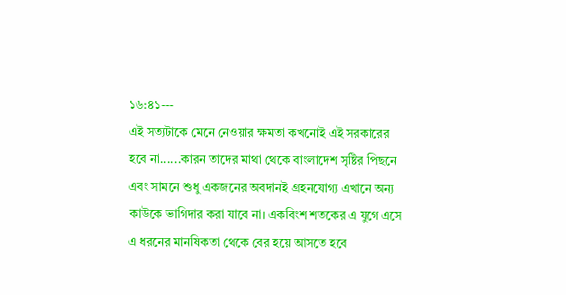১৬:৪১---
এই সত্যটাকে মেনে নেওয়ার ক্ষমতা কখনোই এই সরকারের হবে না......কারন তাদের মাথা থেকে বাংলাদেশ সৃষ্টির পিছনে এবং সামনে শুধু একজনের অবদানই গ্রহনযোগ্য এখানে অন্য কাউকে ভাগিদার করা যাবে না। একবিংশ শতকের এ যুগে এসে এ ধরনের মানষিকতা থেকে বের হয়ে আসতে হবে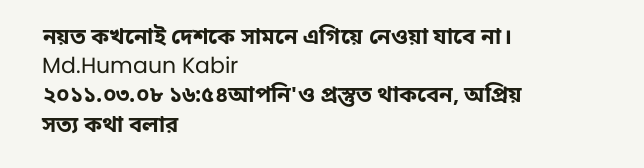নয়ত কখনোই দেশকে সামনে এগিয়ে নেওয়া যাবে না।
Md.Humaun Kabir
২০১১.০৩.০৮ ১৬:৫৪আপনি'ও প্রস্তুত থাকবেন, অপ্রিয় সত্য কথা বলার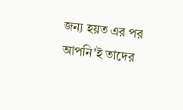জন্য হয়ত এর পর আপনি'ই তাদের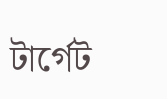টার্গেট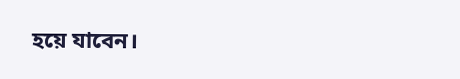হয়ে যাবেন।